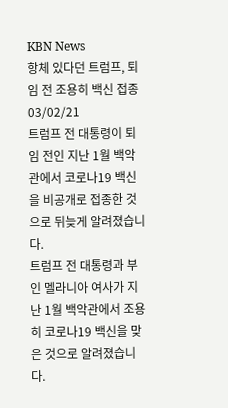KBN News
항체 있다던 트럼프, 퇴임 전 조용히 백신 접종
03/02/21
트럼프 전 대통령이 퇴임 전인 지난 1월 백악관에서 코로나19 백신을 비공개로 접종한 것으로 뒤늦게 알려졌습니다.
트럼프 전 대통령과 부인 멜라니아 여사가 지난 1월 백악관에서 조용히 코로나19 백신을 맞은 것으로 알려졌습니다.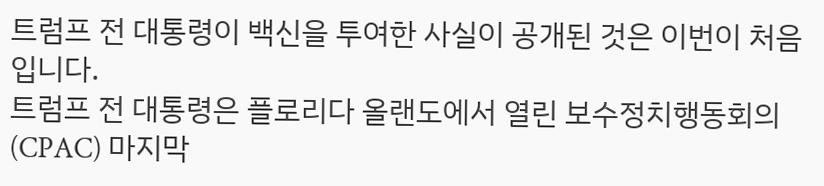트럼프 전 대통령이 백신을 투여한 사실이 공개된 것은 이번이 처음입니다.
트럼프 전 대통령은 플로리다 올랜도에서 열린 보수정치행동회의(CPAC) 마지막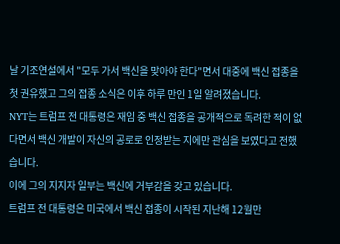날 기조연설에서 "모두 가서 백신을 맞아야 한다"면서 대중에 백신 접종을 첫 권유했고 그의 접종 소식은 이후 하루 만인 1일 알려졌습니다.
NYT는 트럼프 전 대통령은 재임 중 백신 접종을 공개적으로 독려한 적이 없다면서 백신 개발이 자신의 공로로 인정받는 지에만 관심을 보였다고 전했습니다.
이에 그의 지지자 일부는 백신에 거부감을 갖고 있습니다.
트럼프 전 대통령은 미국에서 백신 접종이 시작된 지난해 12월만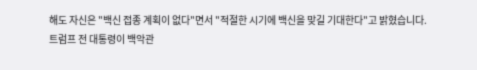해도 자신은 "백신 접종 계획이 없다"면서 "적절한 시기에 백신을 맞길 기대한다"고 밝혔습니다.
트럼프 전 대통령이 백악관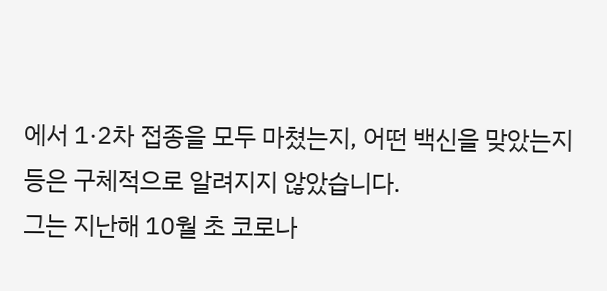에서 1·2차 접종을 모두 마쳤는지, 어떤 백신을 맞았는지 등은 구체적으로 알려지지 않았습니다.
그는 지난해 10월 초 코로나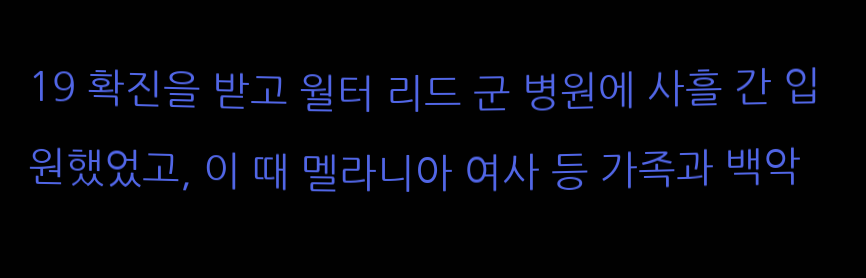19 확진을 받고 월터 리드 군 병원에 사흘 간 입원했었고, 이 때 멜라니아 여사 등 가족과 백악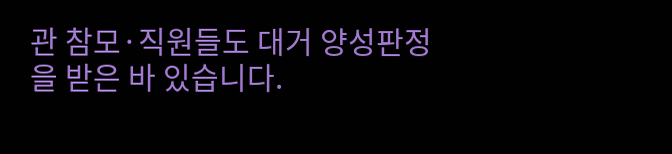관 참모·직원들도 대거 양성판정을 받은 바 있습니다.